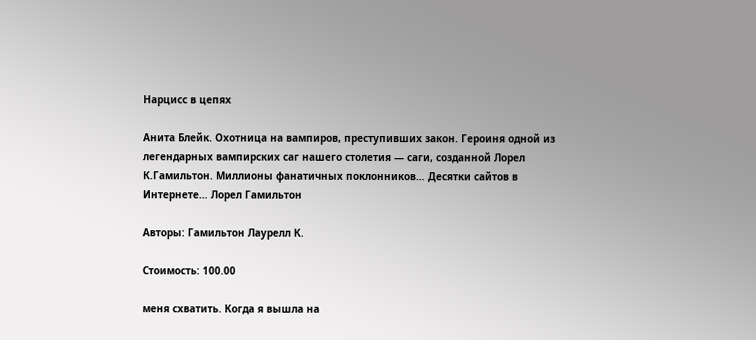Нарцисс в цепях

Анита Блейк. Охотница на вампиров, преступивших закон. Героиня одной из легендарных вампирских саг нашего столетия — саги, созданной Лорел К.Гамильтон. Миллионы фанатичных поклонников… Десятки сайтов в Интернете… Лорел Гамильтон

Авторы: Гамильтон Лаурелл К.

Стоимость: 100.00

меня схватить. Когда я вышла на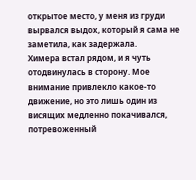открытое место, у меня из груди вырвался выдох, который я сама не заметила, как задержала.
Химера встал рядом, и я чуть отодвинулась в сторону. Мое внимание привлекло какое-то движение, но это лишь один из висящих медленно покачивался, потревоженный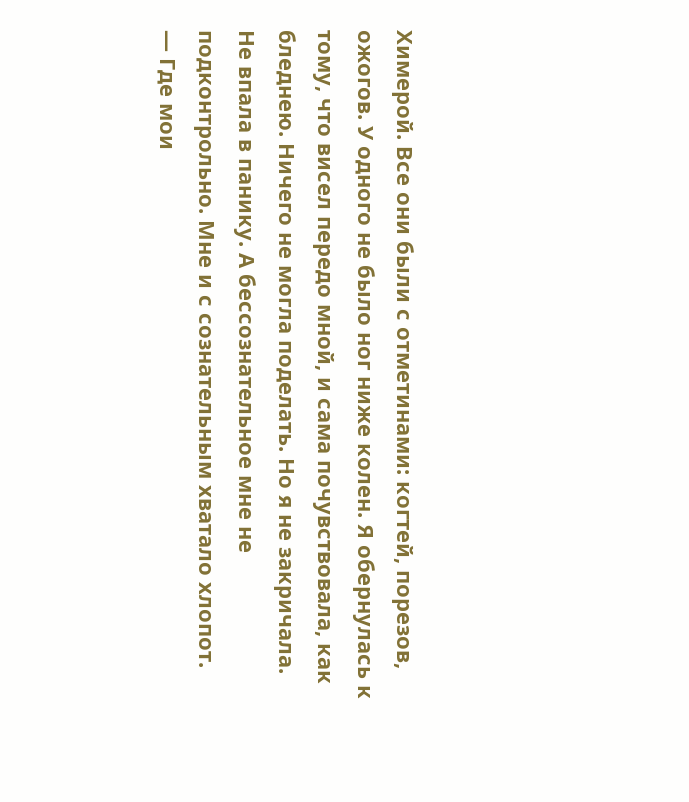Химерой. Все они были с отметинами: когтей, порезов, ожогов. У одного не было ног ниже колен. Я обернулась к тому, что висел передо мной, и сама почувствовала, как бледнею. Ничего не могла поделать. Но я не закричала. Не впала в панику. А бессознательное мне не подконтрольно. Мне и с сознательным хватало хлопот.
— Где мои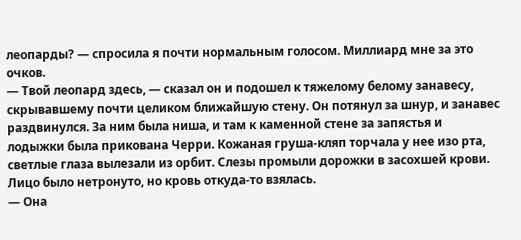леопарды? — спросила я почти нормальным голосом. Миллиард мне за это очков.
— Твой леопард здесь, — сказал он и подошел к тяжелому белому занавесу, скрывавшему почти целиком ближайшую стену. Он потянул за шнур, и занавес раздвинулся. За ним была ниша, и там к каменной стене за запястья и лодыжки была прикована Черри. Кожаная груша-кляп торчала у нее изо рта, светлые глаза вылезали из орбит. Слезы промыли дорожки в засохшей крови. Лицо было нетронуто, но кровь откуда-то взялась.
— Она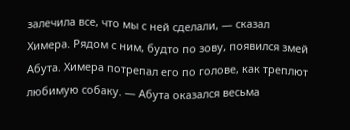залечила все, что мы с ней сделали, — сказал Химера. Рядом с ним, будто по зову, появился змей Абута. Химера потрепал его по голове, как треплют любимую собаку. — Абута оказался весьма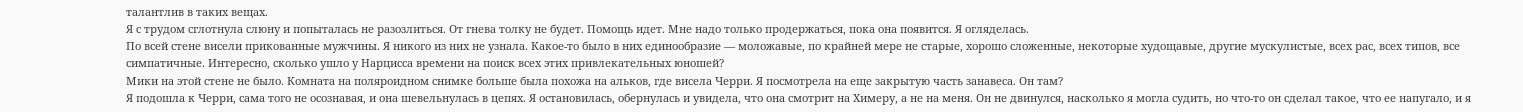талантлив в таких вещах.
Я с трудом сглотнула слюну и попыталась не разозлиться. От гнева толку не будет. Помощь идет. Мне надо только продержаться, пока она появится. Я огляделась.
По всей стене висели прикованные мужчины. Я никого из них не узнала. Какое-то было в них единообразие — моложавые, по крайней мере не старые, хорошо сложенные, некоторые худощавые, другие мускулистые, всех рас, всех типов, все симпатичные. Интересно, сколько ушло у Нарцисса времени на поиск всех этих привлекательных юношей?
Мики на этой стене не было. Комната на поляроидном снимке больше была похожа на альков, где висела Черри. Я посмотрела на еще закрытую часть занавеса. Он там?
Я подошла к Черри, сама того не осознавая, и она шевельнулась в цепях. Я остановилась, обернулась и увидела, что она смотрит на Химеру, а не на меня. Он не двинулся, насколько я могла судить, но что-то он сделал такое, что ее напугало, и я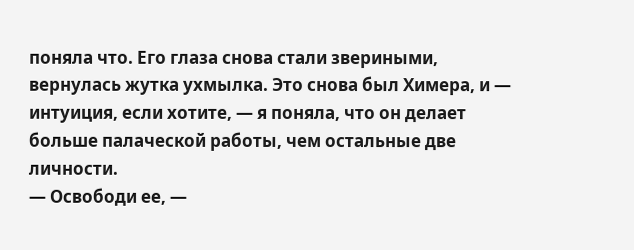поняла что. Его глаза снова стали звериными, вернулась жутка ухмылка. Это снова был Химера, и — интуиция, если хотите, — я поняла, что он делает больше палаческой работы, чем остальные две личности.
— Освободи ее, —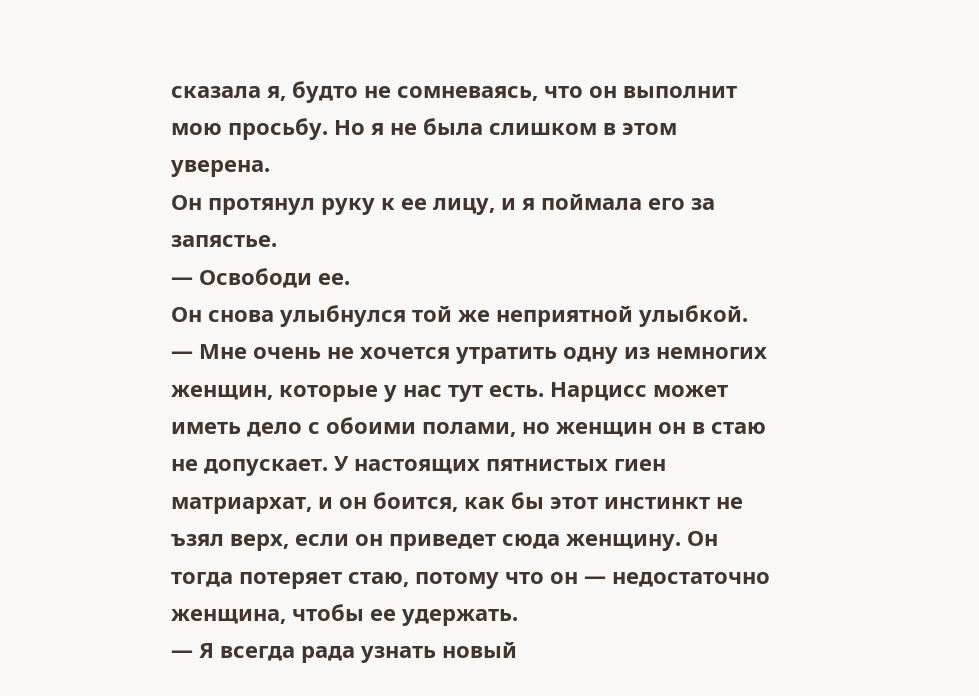сказала я, будто не сомневаясь, что он выполнит мою просьбу. Но я не была слишком в этом уверена.
Он протянул руку к ее лицу, и я поймала его за запястье.
— Освободи ее.
Он снова улыбнулся той же неприятной улыбкой.
— Мне очень не хочется утратить одну из немногих женщин, которые у нас тут есть. Нарцисс может иметь дело с обоими полами, но женщин он в стаю не допускает. У настоящих пятнистых гиен матриархат, и он боится, как бы этот инстинкт не ъзял верх, если он приведет сюда женщину. Он тогда потеряет стаю, потому что он — недостаточно женщина, чтобы ее удержать.
— Я всегда рада узнать новый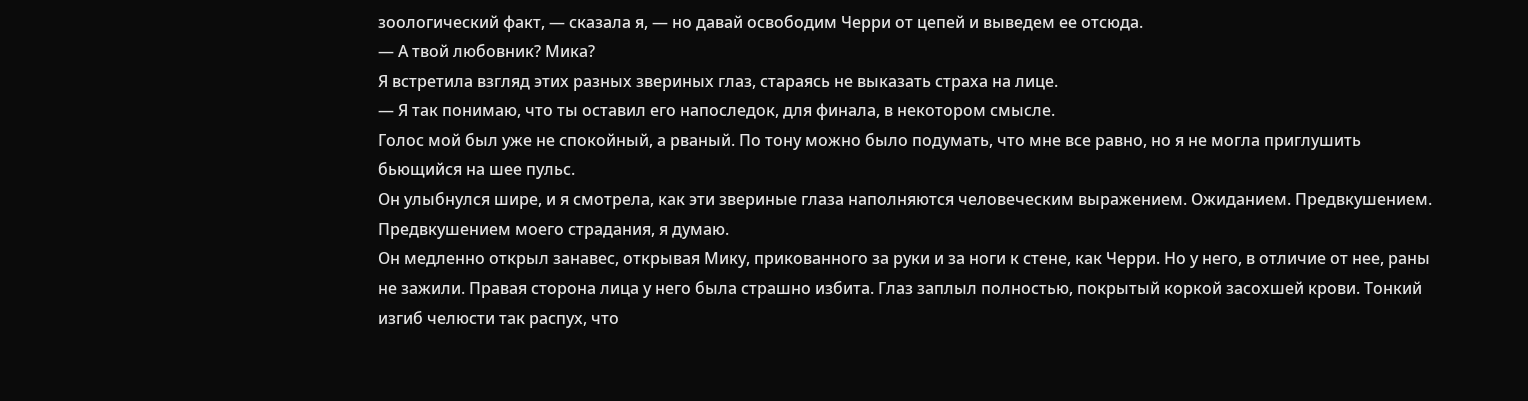зоологический факт, — сказала я, — но давай освободим Черри от цепей и выведем ее отсюда.
— А твой любовник? Мика?
Я встретила взгляд этих разных звериных глаз, стараясь не выказать страха на лице.
— Я так понимаю, что ты оставил его напоследок, для финала, в некотором смысле.
Голос мой был уже не спокойный, а рваный. По тону можно было подумать, что мне все равно, но я не могла приглушить бьющийся на шее пульс.
Он улыбнулся шире, и я смотрела, как эти звериные глаза наполняются человеческим выражением. Ожиданием. Предвкушением. Предвкушением моего страдания, я думаю.
Он медленно открыл занавес, открывая Мику, прикованного за руки и за ноги к стене, как Черри. Но у него, в отличие от нее, раны не зажили. Правая сторона лица у него была страшно избита. Глаз заплыл полностью, покрытый коркой засохшей крови. Тонкий изгиб челюсти так распух, что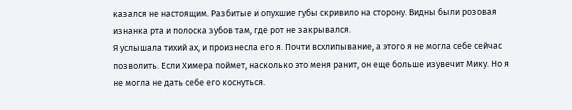казался не настоящим. Разбитые и опухшие губы скривило на сторону. Видны были розовая изнанка рта и полоска зубов там, где рот не закрывался.
Я услышала тихий ах, и произнесла его я. Почти всхлипывание, а этого я не могла себе сейчас позволить. Если Химера поймет, насколько это меня ранит, он еще больше изувечит Мику. Но я не могла не дать себе его коснуться.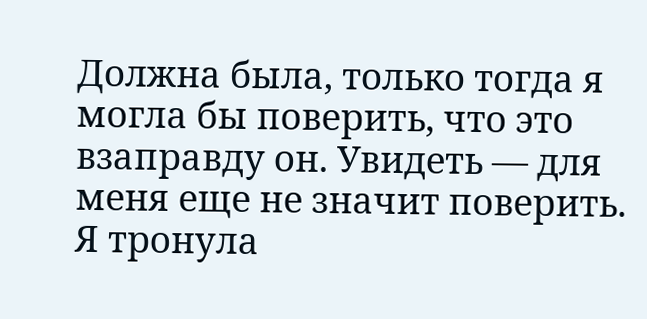Должна была, только тогда я могла бы поверить, что это взаправду он. Увидеть — для меня еще не значит поверить.
Я тронула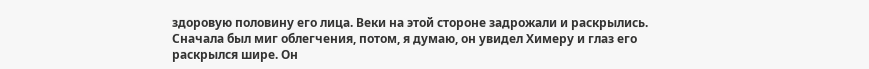здоровую половину его лица. Веки на этой стороне задрожали и раскрылись. Сначала был миг облегчения, потом, я думаю, он увидел Химеру и глаз его раскрылся шире. Он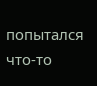попытался что-то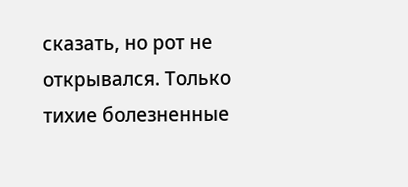сказать, но рот не открывался. Только тихие болезненные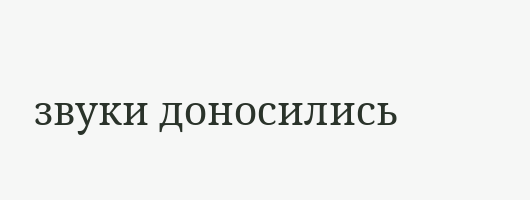звуки доносились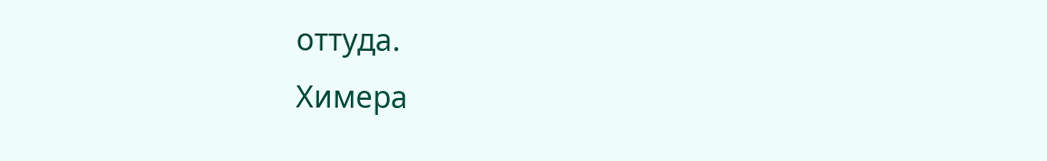оттуда.
Химера